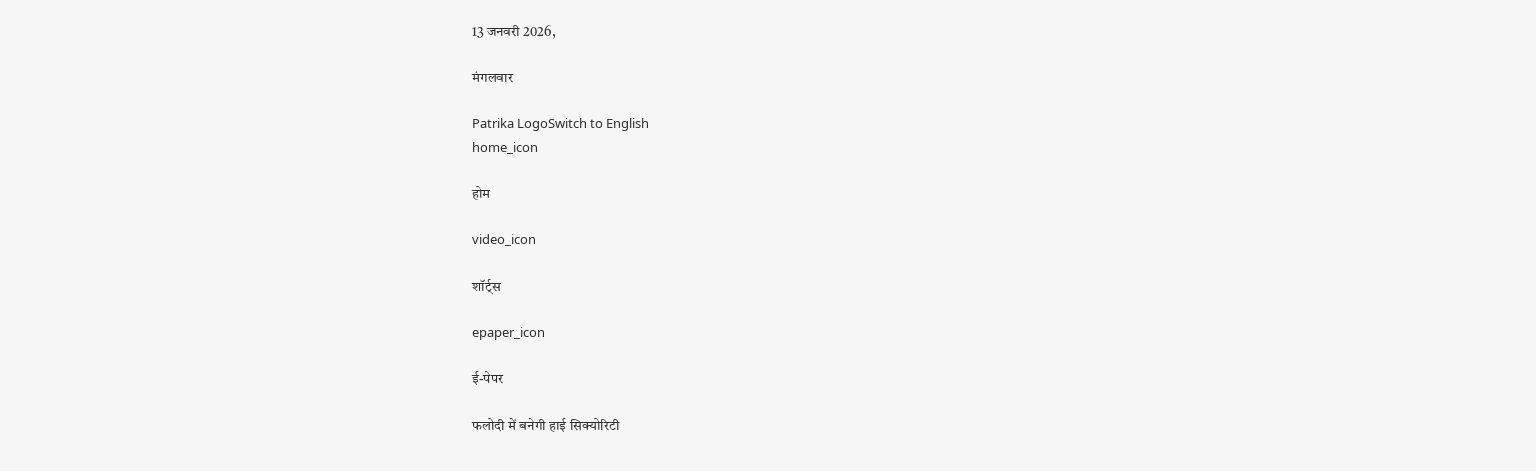13 जनवरी 2026,

मंगलवार

Patrika LogoSwitch to English
home_icon

होम

video_icon

शॉर्ट्स

epaper_icon

ई-पेपर

फलोदी में बनेगी हाई सिक्योरिटी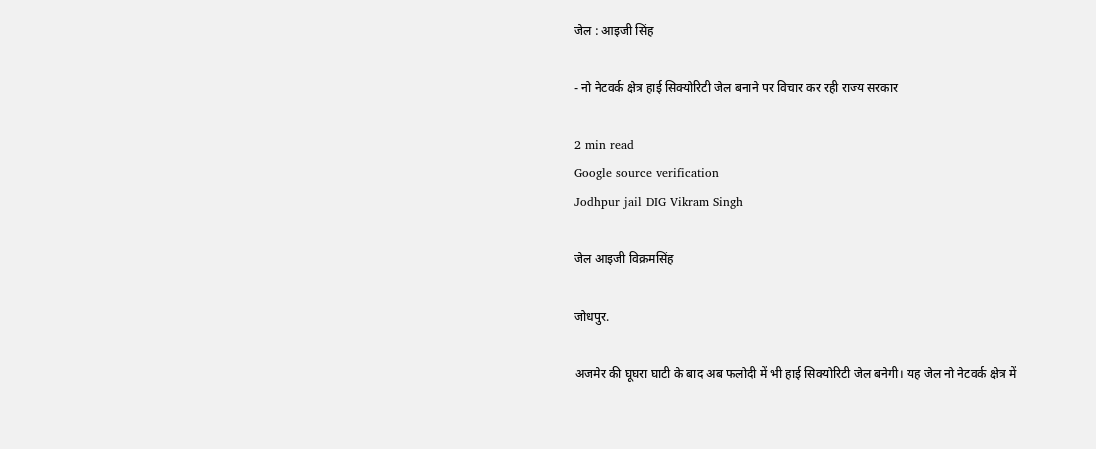जेल : आइजी सिंह

- नो नेटवर्क क्षेत्र हाई सिक्योरिटी जेल बनाने पर विचार कर रही राज्य सरकार

2 min read
Google source verification
Jodhpur jail DIG Vikram Singh

जेल आइजी विक्रमसिंह

जोधपुर.

अजमेर की घूघरा घाटी के बाद अब फलोदी में भी हाई सिक्योरिटी जेल बनेगी। यह जेल नो नेटवर्क क्षेत्र में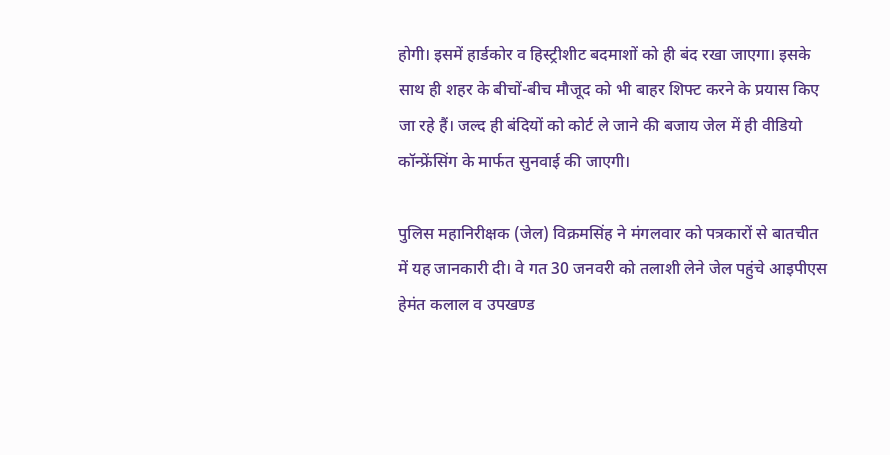होगी। इसमें हार्डकोर व हिस्ट्रीशीट बदमाशों को ही बंद रखा जाएगा। इसके साथ ही शहर के बीचों-बीच मौजूद को भी बाहर शिफ्ट करने के प्रयास किए जा रहे हैं। जल्द ही बंदियों को कोर्ट ले जाने की बजाय जेल में ही वीडियो कॉन्फ्रेंसिंग के मार्फत सुनवाई की जाएगी।

पुलिस महानिरीक्षक (जेल) विक्रमसिंह ने मंगलवार को पत्रकारों से बातचीत में यह जानकारी दी। वे गत 30 जनवरी को तलाशी लेने जेल पहुंचे आइपीएस हेमंत कलाल व उपखण्ड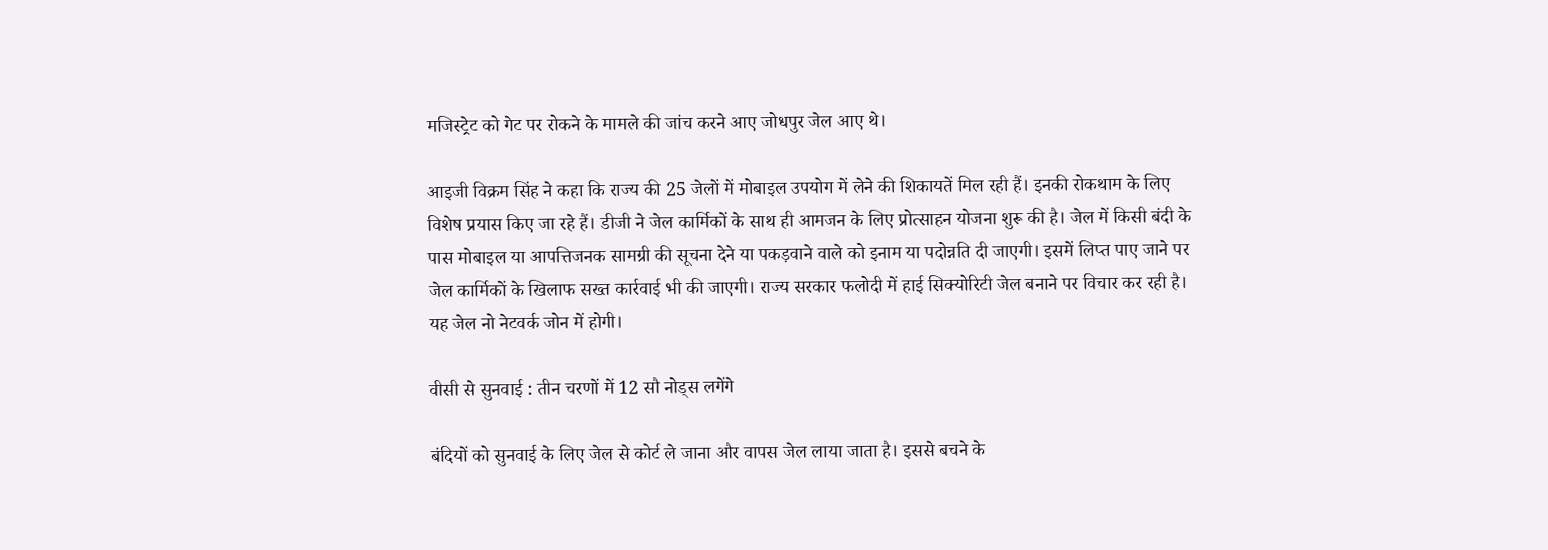मजिस्ट्रेट को गेट पर रोकने के मामले की जांच करने आए जोधपुर जेल आए थे।

आइजी विक्रम सिंह ने कहा कि राज्य की 25 जेलों में मोबाइल उपयोग में लेने की शिकायतें मिल रही हैं। इनकी रोकथाम के लिए विशेष प्रयास किए जा रहे हैं। डीजी ने जेल कार्मिकों के साथ ही आमजन के लिए प्रोत्साहन योजना शुरू की है। जेल में किसी बंदी के पास मोबाइल या आपत्तिजनक सामग्री की सूचना देने या पकड़वाने वाले को इनाम या पदोन्नति दी जाएगी। इसमें लिप्त पाए जाने पर जेल कार्मिकों के खिलाफ सख्त कार्रवाई भी की जाएगी। राज्य सरकार फलोदी में हाई सिक्योरिटी जेल बनाने पर विचार कर रही है। यह जेल नो नेटवर्क जोन में होगी।

वीसी से सुनवाई : तीन चरणों में 12 सौ नोड्स लगेंगे

बंदियों को सुनवाई के लिए जेल से कोर्ट ले जाना और वापस जेल लाया जाता है। इससे बचने के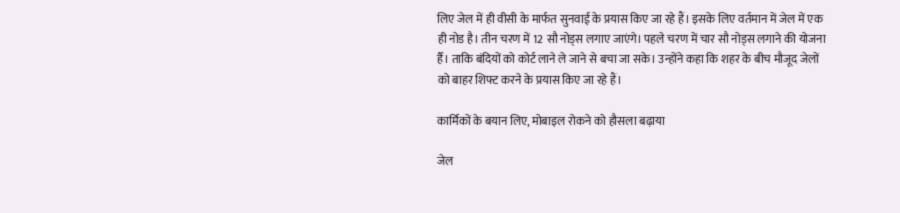लिए जेल में ही वीसी के मार्फत सुनवाई के प्रयास किए जा रहे हैं। इसके लिए वर्तमान में जेल में एक ही नोड है। तीन चरण में 12 सौ नोड्स लगाए जाएंगे। पहले चरण में चार सौ नोड्स लगाने की योजना र्है। ताकि बंदियों को कोर्ट लाने ले जाने से बचा जा सके। उन्होंने कहा कि शहर के बीच मौजूद जेलों को बाहर शिफ्ट करने के प्रयास किए जा रहे हैं।

कार्मिकों के बयान लिए, मोबाइल रोकने को हौसला बढ़ाया

जेल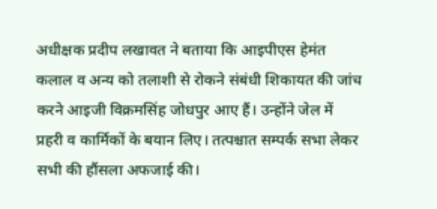अधीक्षक प्रदीप लखावत ने बताया कि आइपीएस हेमंत कलाल व अन्य को तलाशी से रोकने संबंधी शिकायत की जांच करने आइजी विक्रमसिंह जोधपुर आए हैं। उन्होंने जेल में प्रहरी व कार्मिकों के बयान लिए। तत्पश्चात सम्पर्क सभा लेकर सभी की हौंसला अफजाई की।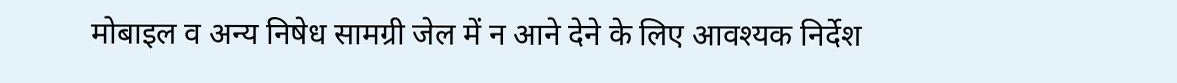मोबाइल व अन्य निषेध सामग्री जेल में न आने देने के लिए आवश्यक निर्देश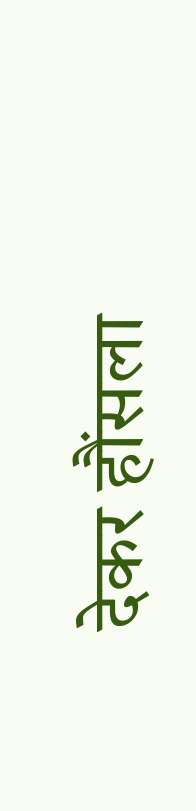देकर हौंसला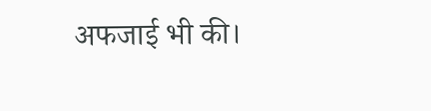अफजाई भी की।